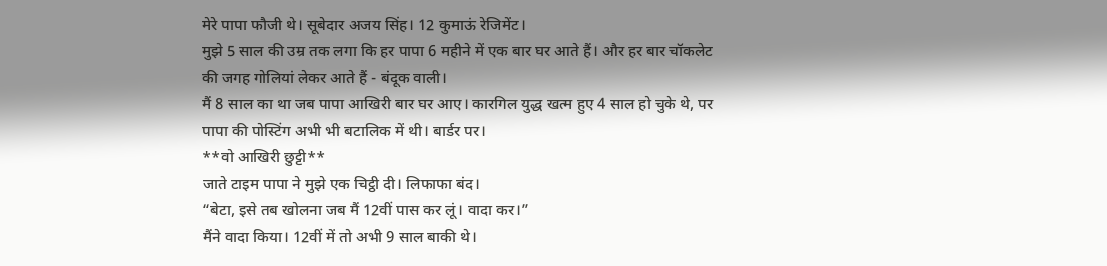मेरे पापा फौजी थे। सूबेदार अजय सिंह। 12 कुमाऊं रेजिमेंट।
मुझे 5 साल की उम्र तक लगा कि हर पापा 6 महीने में एक बार घर आते हैं। और हर बार चॉकलेट की जगह गोलियां लेकर आते हैं - बंदूक वाली।
मैं 8 साल का था जब पापा आखिरी बार घर आए। कारगिल युद्ध खत्म हुए 4 साल हो चुके थे, पर पापा की पोस्टिंग अभी भी बटालिक में थी। बार्डर पर।
**वो आखिरी छुट्टी**
जाते टाइम पापा ने मुझे एक चिट्ठी दी। लिफाफा बंद।
“बेटा, इसे तब खोलना जब मैं 12वीं पास कर लूं। वादा कर।”
मैंने वादा किया। 12वीं में तो अभी 9 साल बाकी थे।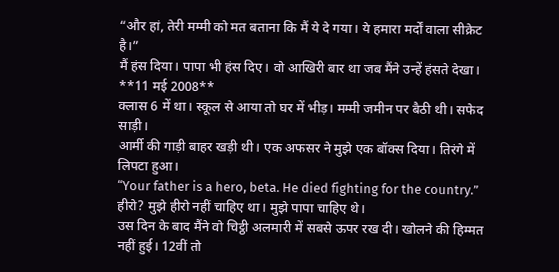“और हां, तेरी मम्मी को मत बताना कि मैं ये दे गया। ये हमारा मर्दों वाला सीक्रेट है।”
मैं हंस दिया। पापा भी हंस दिए। वो आखिरी बार था जब मैंने उन्हें हंसते देखा।
**11 मई 2008**
क्लास 6 में था। स्कूल से आया तो घर में भीड़। मम्मी जमीन पर बैठी थी। सफेद साड़ी।
आर्मी की गाड़ी बाहर खड़ी थी। एक अफसर ने मुझे एक बॉक्स दिया। तिरंगे में लिपटा हुआ।
“Your father is a hero, beta. He died fighting for the country.”
हीरो? मुझे हीरो नहीं चाहिए था। मुझे पापा चाहिए थे।
उस दिन के बाद मैंने वो चिट्ठी अलमारी में सबसे ऊपर रख दी। खोलने की हिम्मत नहीं हुई। 12वीं तो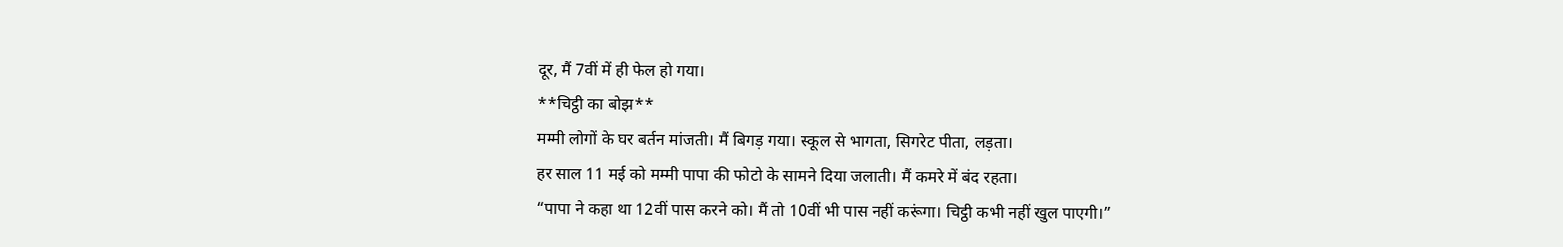दूर, मैं 7वीं में ही फेल हो गया।
**चिट्ठी का बोझ**
मम्मी लोगों के घर बर्तन मांजती। मैं बिगड़ गया। स्कूल से भागता, सिगरेट पीता, लड़ता।
हर साल 11 मई को मम्मी पापा की फोटो के सामने दिया जलाती। मैं कमरे में बंद रहता।
“पापा ने कहा था 12वीं पास करने को। मैं तो 10वीं भी पास नहीं करूंगा। चिट्ठी कभी नहीं खुल पाएगी।”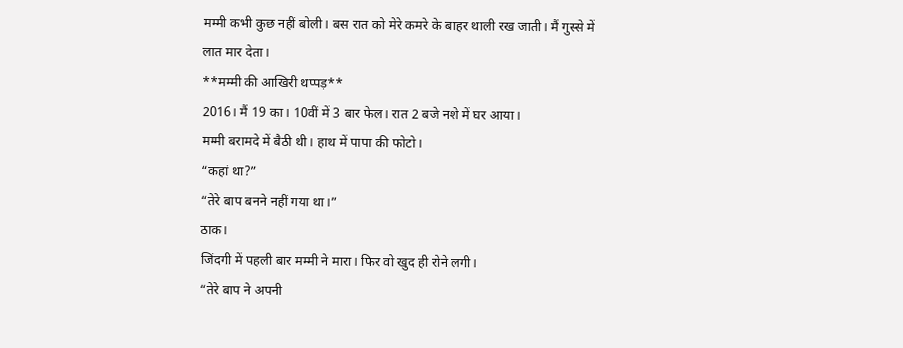मम्मी कभी कुछ नहीं बोली। बस रात को मेरे कमरे के बाहर थाली रख जाती। मैं गुस्से में लात मार देता।
**मम्मी की आखिरी थप्पड़**
2016। मैं 19 का। 10वीं में 3 बार फेल। रात 2 बजे नशे में घर आया।
मम्मी बरामदे में बैठी थी। हाथ में पापा की फोटो।
“कहां था?”
“तेरे बाप बनने नहीं गया था।”
ठाक।
जिंदगी में पहली बार मम्मी ने मारा। फिर वो खुद ही रोने लगी।
“तेरे बाप ने अपनी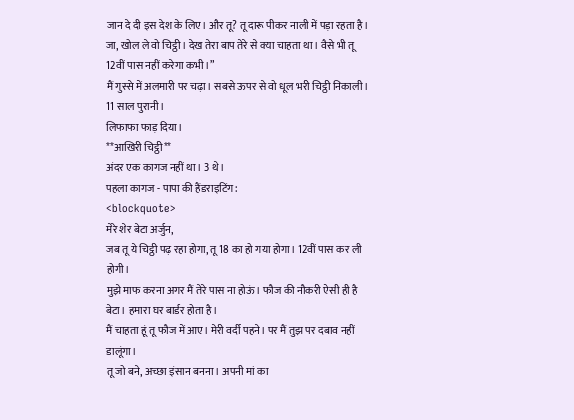जान दे दी इस देश के लिए। और तू? तू दारू पीकर नाली में पड़ा रहता है। जा, खोल ले वो चिट्ठी। देख तेरा बाप तेरे से क्या चाहता था। वैसे भी तू 12वीं पास नहीं करेगा कभी।”
मैं गुस्से में अलमारी पर चढ़ा। सबसे ऊपर से वो धूल भरी चिट्ठी निकाली। 11 साल पुरानी।
लिफाफा फाड़ दिया।
**आखिरी चिट्ठी**
अंदर एक कागज नहीं था। 3 थे।
पहला कागज - पापा की हैंडराइटिंग:
<blockquote>
मेरे शेर बेटा अर्जुन,
जब तू ये चिट्ठी पढ़ रहा होगा, तू 18 का हो गया होगा। 12वीं पास कर ली होगी।
मुझे माफ करना अगर मैं तेरे पास ना होऊं। फौज की नौकरी ऐसी ही है बेटा। हमारा घर बार्डर होता है।
मैं चाहता हूं तू फौज में आए। मेरी वर्दी पहने। पर मैं तुझ पर दबाव नहीं डालूंगा।
तू जो बने, अच्छा इंसान बनना। अपनी मां का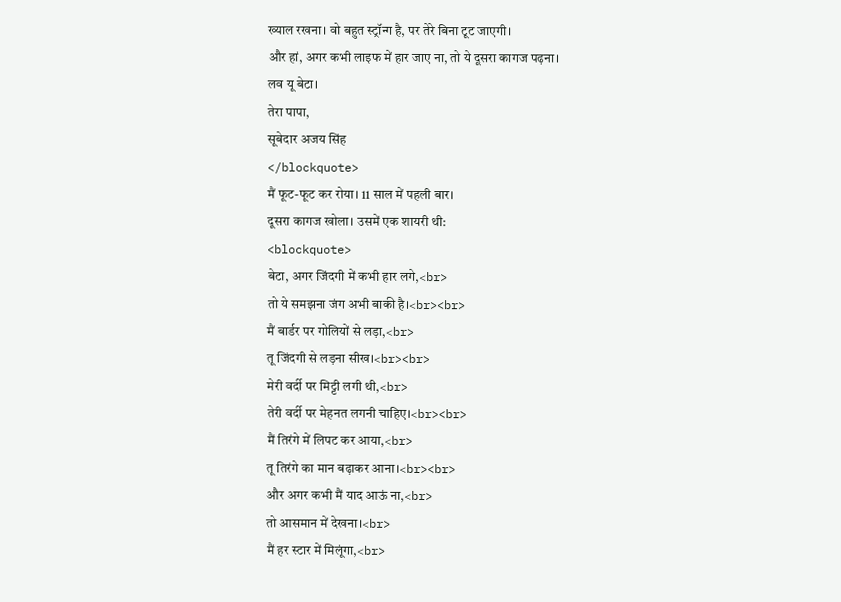ख्याल रखना। वो बहुत स्ट्रॉन्ग है, पर तेरे बिना टूट जाएगी।
और हां, अगर कभी लाइफ में हार जाए ना, तो ये दूसरा कागज पढ़ना।
लव यू बेटा।
तेरा पापा,
सूबेदार अजय सिंह
</blockquote>
मैं फूट-फूट कर रोया। 11 साल में पहली बार।
दूसरा कागज खोला। उसमें एक शायरी थी:
<blockquote>
बेटा, अगर जिंदगी में कभी हार लगे,<br>
तो ये समझना जंग अभी बाकी है।<br><br>
मैं बार्डर पर गोलियों से लड़ा,<br>
तू जिंदगी से लड़ना सीख।<br><br>
मेरी वर्दी पर मिट्टी लगी थी,<br>
तेरी वर्दी पर मेहनत लगनी चाहिए।<br><br>
मैं तिरंगे में लिपट कर आया,<br>
तू तिरंगे का मान बढ़ाकर आना।<br><br>
और अगर कभी मैं याद आऊं ना,<br>
तो आसमान में देखना।<br>
मैं हर स्टार में मिलूंगा,<br>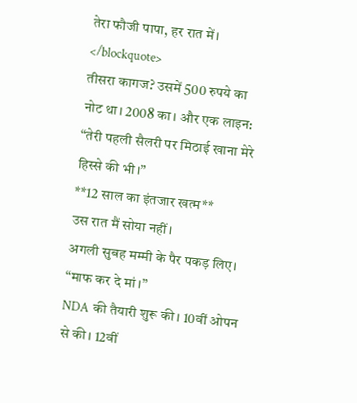तेरा फौजी पापा, हर रात में।
</blockquote>
तीसरा कागज? उसमें 500 रुपये का नोट था। 2008 का। और एक लाइन:
“तेरी पहली सैलरी पर मिठाई खाना मेरे हिस्से की भी।”
**12 साल का इंतजार खत्म**
उस रात मैं सोया नहीं।
अगली सुबह मम्मी के पैर पकड़ लिए। “माफ कर दे मां।”
NDA की तैयारी शुरू की। 10वीं ओपन से की। 12वीं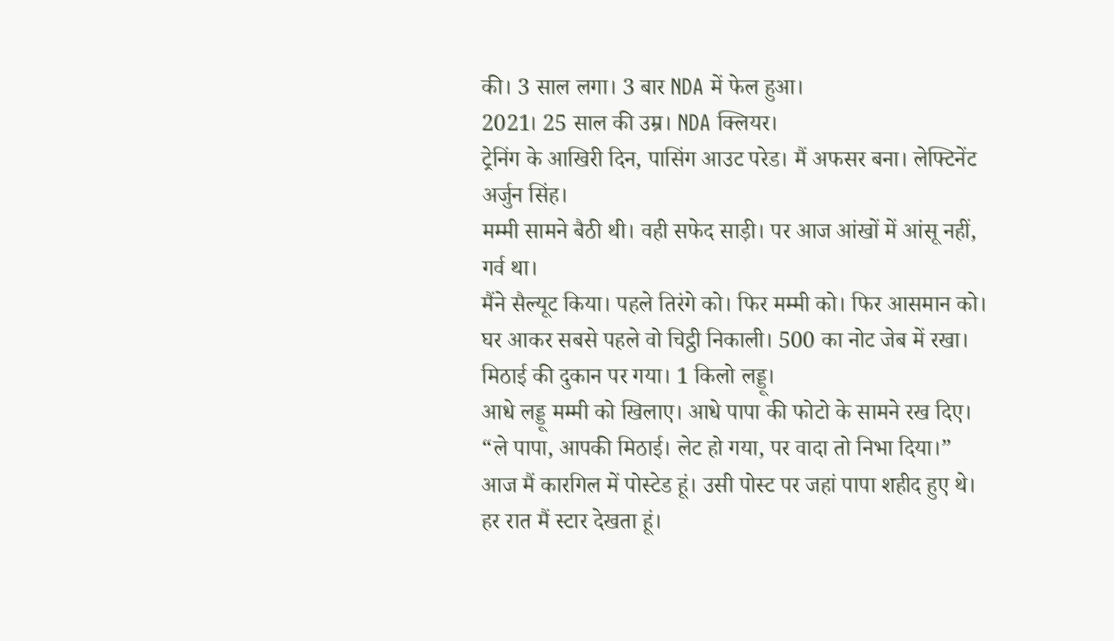की। 3 साल लगा। 3 बार NDA में फेल हुआ।
2021। 25 साल की उम्र। NDA क्लियर।
ट्रेनिंग के आखिरी दिन, पासिंग आउट परेड। मैं अफसर बना। लेफ्टिनेंट अर्जुन सिंह।
मम्मी सामने बैठी थी। वही सफेद साड़ी। पर आज आंखों में आंसू नहीं, गर्व था।
मैंने सैल्यूट किया। पहले तिरंगे को। फिर मम्मी को। फिर आसमान को।
घर आकर सबसे पहले वो चिट्ठी निकाली। 500 का नोट जेब में रखा।
मिठाई की दुकान पर गया। 1 किलो लड्डू।
आधे लड्डू मम्मी को खिलाए। आधे पापा की फोटो के सामने रख दिए।
“ले पापा, आपकी मिठाई। लेट हो गया, पर वादा तो निभा दिया।”
आज मैं कारगिल में पोस्टेड हूं। उसी पोस्ट पर जहां पापा शहीद हुए थे।
हर रात मैं स्टार देखता हूं।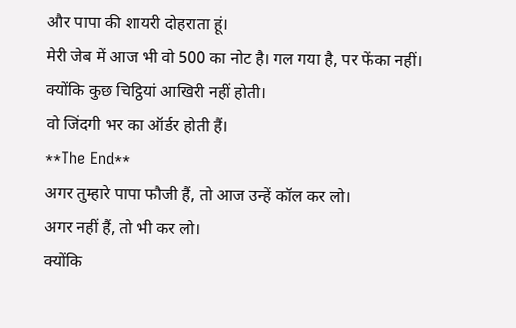और पापा की शायरी दोहराता हूं।
मेरी जेब में आज भी वो 500 का नोट है। गल गया है, पर फेंका नहीं।
क्योंकि कुछ चिट्ठियां आखिरी नहीं होती।
वो जिंदगी भर का ऑर्डर होती हैं।
**The End**
अगर तुम्हारे पापा फौजी हैं, तो आज उन्हें कॉल कर लो।
अगर नहीं हैं, तो भी कर लो।
क्योंकि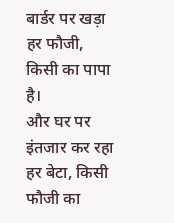बार्डर पर खड़ा हर फौजी, किसी का पापा है।
और घर पर इंतजार कर रहा हर बेटा, किसी फौजी का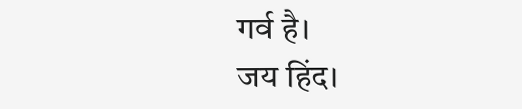गर्व है।
जय हिंद।